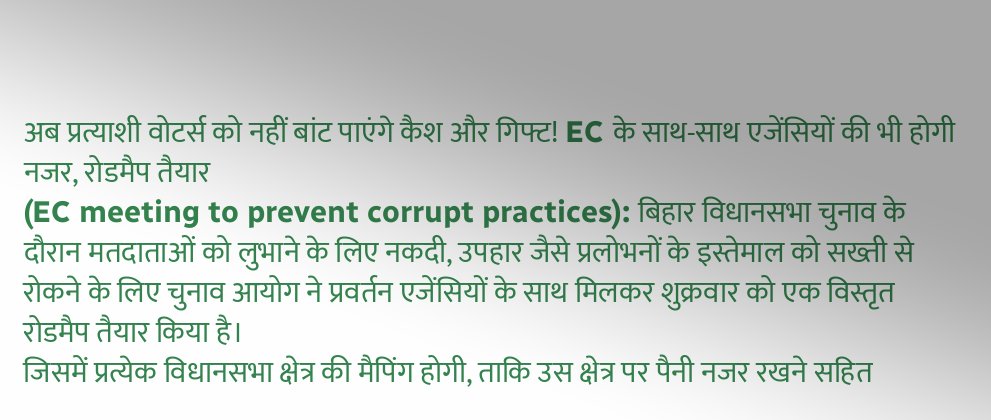अब प्रत्याशी वोटर्स को नहीं बांट पाएंगे कैश और गिफ्ट! EC के साथ-साथ एजेंसियों की भी होगी नजर, रोडमैप तैयार
(EC meeting to prevent corrupt practices): बिहार विधानसभा चुनाव के दौरान मतदाताओं को लुभाने के लिए नकदी, उपहार जैसे प्रलोभनों के इस्तेमाल को सख्ती से रोकने के लिए चुनाव आयोग ने प्रवर्तन एजेंसियों के साथ मिलकर शुक्रवार को एक विस्तृत रोडमैप तैयार किया है।
जिसमें प्रत्येक विधानसभा क्षेत्र की मैपिंग होगी, ताकि उस क्षेत्र पर पैनी नजर रखने सहित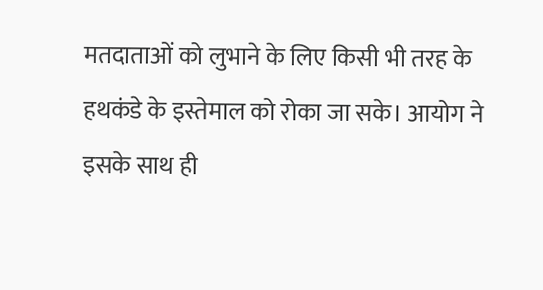मतदाताओं को लुभाने के लिए किसी भी तरह के हथकंडे के इस्तेमाल को रोका जा सके। आयोग ने इसके साथ ही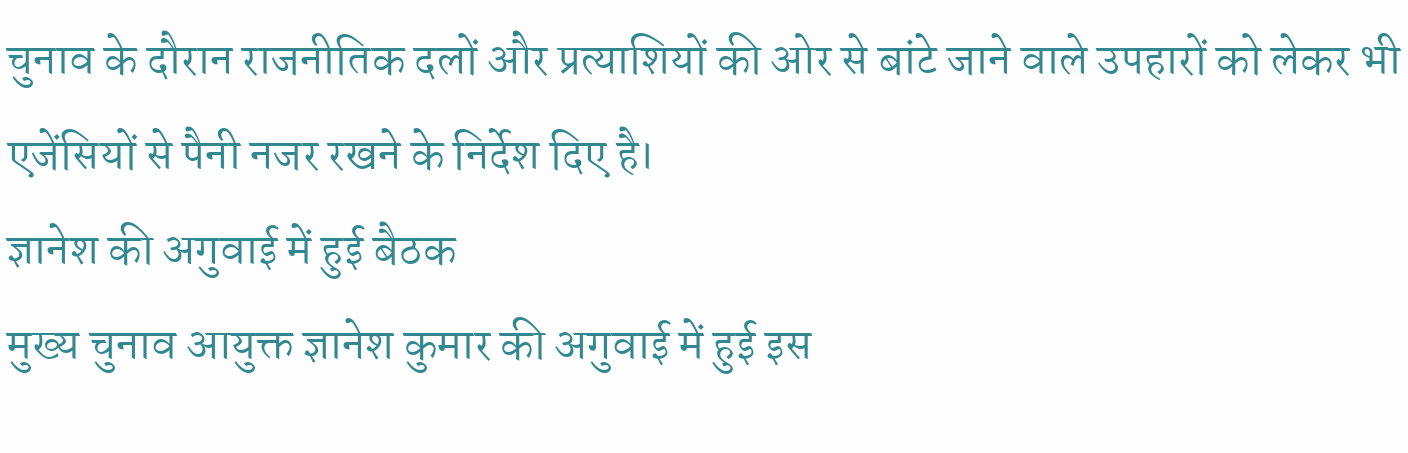चुनाव के दौरान राजनीतिक दलों और प्रत्याशियों की ओर से बांटे जाने वाले उपहारों को लेकर भी एजेंसियों से पैनी नजर रखने के निर्देश दिए है।
ज्ञानेश की अगुवाई में हुई बैठक
मुख्य चुनाव आयुक्त ज्ञानेश कुमार की अगुवाई में हुई इस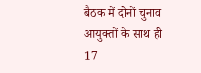बैठक में दोनों चुनाव आयुक्तों के साथ ही 17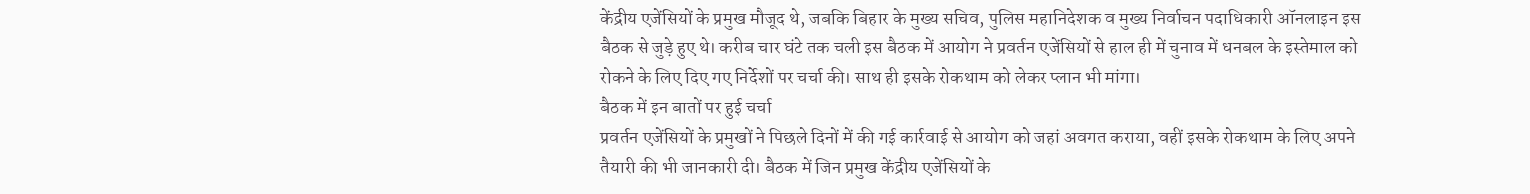केंद्रीय एजेंसियों के प्रमुख मौजूद थे, जबकि बिहार के मुख्य सचिव, पुलिस महानिदेशक व मुख्य निर्वाचन पदाधिकारी ऑनलाइन इस बैठक से जुड़े हुए थे। करीब चार घंटे तक चली इस बैठक में आयोग ने प्रवर्तन एजेंसियों से हाल ही में चुनाव में धनबल के इस्तेमाल को रोकने के लिए दिए गए निर्देशों पर चर्चा की। साथ ही इसके रोकथाम को लेकर प्लान भी मांगा।
बैठक में इन बातों पर हुई चर्चा
प्रवर्तन एजेंसियों के प्रमुखों ने पिछले दिनों में की गई कार्रवाई से आयोग को जहां अवगत कराया, वहीं इसके रोकथाम के लिए अपने तैयारी की भी जानकारी दी। बैठक में जिन प्रमुख केंद्रीय एजेंसियों के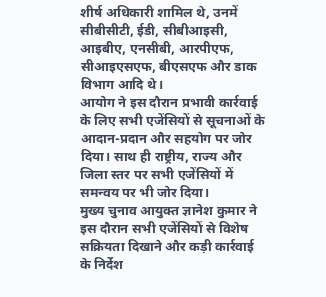शीर्ष अधिकारी शामिल थे, उनमें सीबीसीटी, ईडी, सीबीआइसी, आइबीए, एनसीबी, आरपीएफ, सीआइएसएफ, बीएसएफ और डाक विभाग आदि थे।
आयोग ने इस दौरान प्रभावी कार्रवाई के लिए सभी एजेंसियों से सूचनाओं के आदान-प्रदान और सहयोग पर जोर दिया। साथ ही राष्ट्रीय, राज्य और जिला स्तर पर सभी एजेंसियों में समन्वय पर भी जोर दिया।
मुख्य चुनाव आयुक्त ज्ञानेश कुमार ने इस दौरान सभी एजेंसियों से विशेष सक्रियता दिखाने और कड़ी कार्रवाई के निर्देश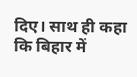दिए। साथ ही कहा कि बिहार में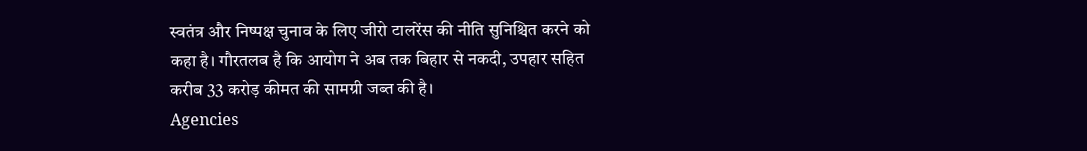स्वतंत्र और निष्पक्ष चुनाव के लिए जीरो टालरेंस की नीति सुनिश्चित करने को कहा है। गौरतलब है कि आयोग ने अब तक बिहार से नकदी, उपहार सहित करीब 33 करोड़ कीमत की सामग्री जब्त की है।
Agencies